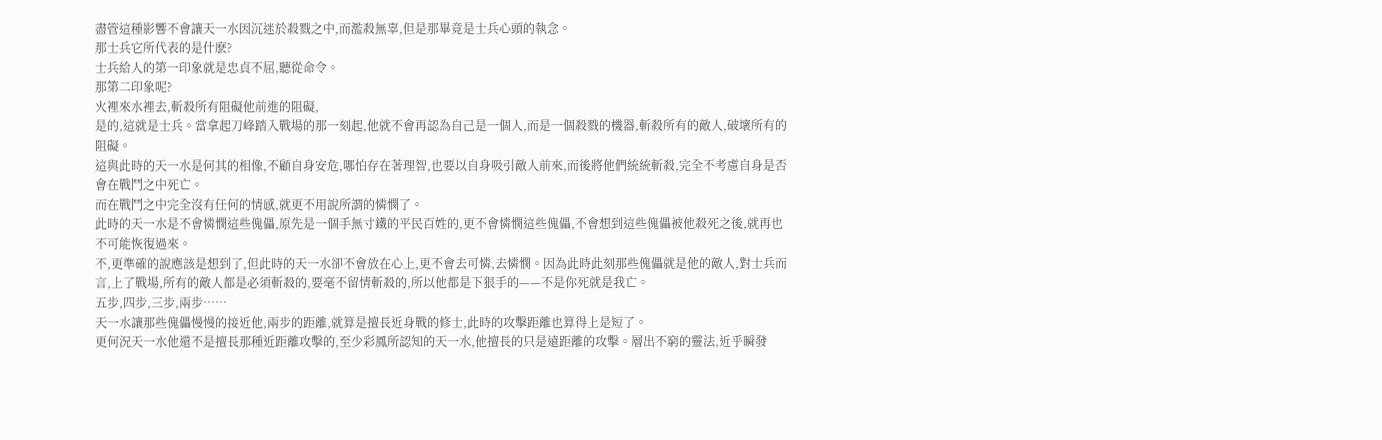盡管這種影響不會讓天一水因沉迷於殺戮之中,而濫殺無辜,但是那畢竟是士兵心頭的執念。
那士兵它所代表的是什麽?
士兵給人的第一印象就是忠貞不屈,聽從命令。
那第二印象呢?
火裡來水裡去,斬殺所有阻礙他前進的阻礙,
是的,這就是士兵。當拿起刀峰踏入戰場的那一刻起,他就不會再認為自己是一個人,而是一個殺戮的機器,斬殺所有的敵人,破壞所有的阻礙。
這與此時的天一水是何其的相像,不顧自身安危,哪怕存在著理智,也要以自身吸引敵人前來,而後將他們統統斬殺,完全不考慮自身是否會在戰鬥之中死亡。
而在戰鬥之中完全沒有任何的情感,就更不用說所謂的憐憫了。
此時的天一水是不會憐憫這些傀儡,原先是一個手無寸鐵的平民百姓的,更不會憐憫這些傀儡,不會想到這些傀儡被他殺死之後,就再也不可能恢復過來。
不,更準確的說應該是想到了,但此時的天一水卻不會放在心上,更不會去可憐,去憐憫。因為此時此刻那些傀儡就是他的敵人,對士兵而言,上了戰場,所有的敵人都是必須斬殺的,要毫不留情斬殺的,所以他都是下狠手的——不是你死就是我亡。
五步,四步,三步,兩步……
天一水讓那些傀儡慢慢的接近他,兩步的距離,就算是擅長近身戰的修士,此時的攻擊距離也算得上是短了。
更何況天一水他還不是擅長那種近距離攻擊的,至少彩鳳所認知的天一水,他擅長的只是遠距離的攻擊。層出不窮的靈法,近乎瞬發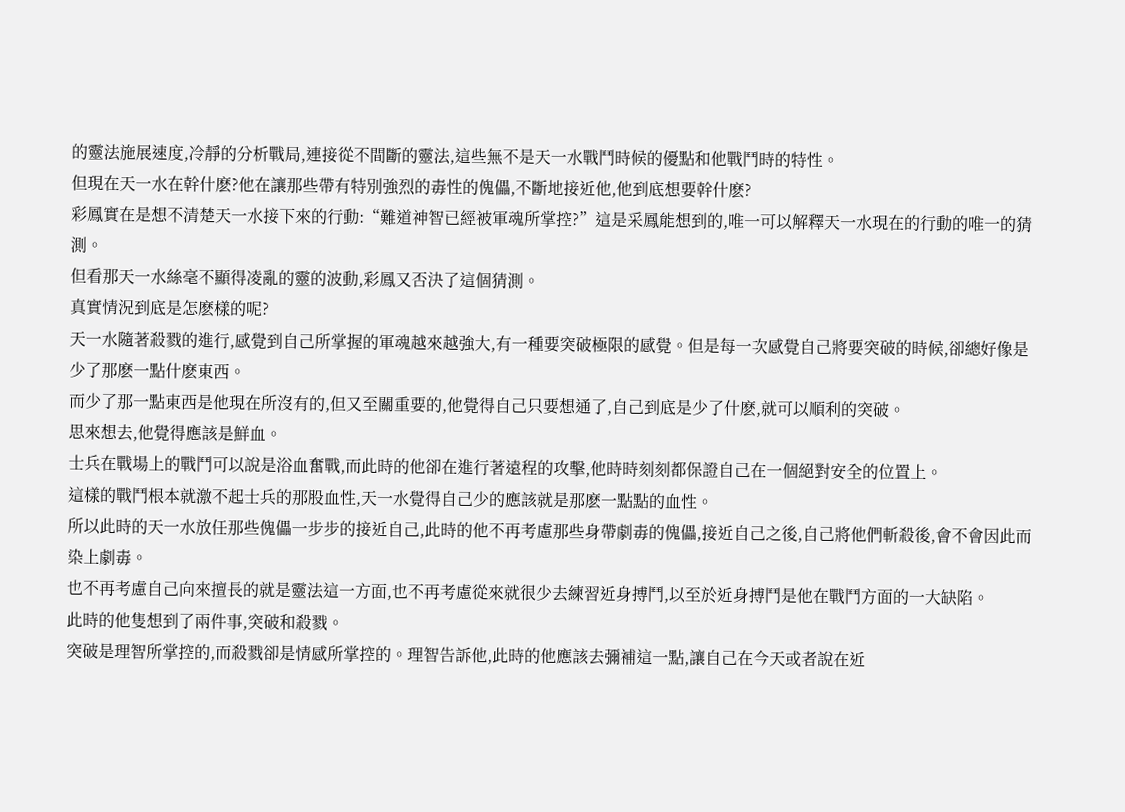的靈法施展速度,冷靜的分析戰局,連接從不間斷的靈法,這些無不是天一水戰鬥時候的優點和他戰鬥時的特性。
但現在天一水在幹什麽?他在讓那些帶有特別強烈的毒性的傀儡,不斷地接近他,他到底想要幹什麽?
彩鳳實在是想不清楚天一水接下來的行動:“難道神智已經被軍魂所掌控?”這是采鳳能想到的,唯一可以解釋天一水現在的行動的唯一的猜測。
但看那天一水絲毫不顯得凌亂的靈的波動,彩鳳又否決了這個猜測。
真實情況到底是怎麽樣的呢?
天一水隨著殺戮的進行,感覺到自己所掌握的軍魂越來越強大,有一種要突破極限的感覺。但是每一次感覺自己將要突破的時候,卻總好像是少了那麽一點什麽東西。
而少了那一點東西是他現在所沒有的,但又至關重要的,他覺得自己只要想通了,自己到底是少了什麽,就可以順利的突破。
思來想去,他覺得應該是鮮血。
士兵在戰場上的戰鬥可以說是浴血奮戰,而此時的他卻在進行著遠程的攻擊,他時時刻刻都保證自己在一個絕對安全的位置上。
這樣的戰鬥根本就激不起士兵的那股血性,天一水覺得自己少的應該就是那麽一點點的血性。
所以此時的天一水放任那些傀儡一步步的接近自己,此時的他不再考慮那些身帶劇毒的傀儡,接近自己之後,自己將他們斬殺後,會不會因此而染上劇毒。
也不再考慮自己向來擅長的就是靈法這一方面,也不再考慮從來就很少去練習近身搏鬥,以至於近身搏鬥是他在戰鬥方面的一大缺陷。
此時的他隻想到了兩件事,突破和殺戮。
突破是理智所掌控的,而殺戮卻是情感所掌控的。理智告訴他,此時的他應該去彌補這一點,讓自己在今天或者說在近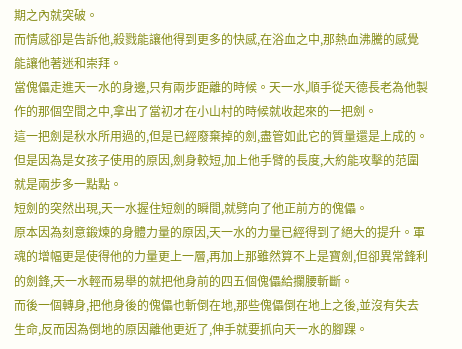期之內就突破。
而情感卻是告訴他,殺戮能讓他得到更多的快感,在浴血之中,那熱血沸騰的感覺能讓他著迷和崇拜。
當傀儡走進天一水的身邊,只有兩步距離的時候。天一水,順手從天德長老為他製作的那個空間之中,拿出了當初才在小山村的時候就收起來的一把劍。
這一把劍是秋水所用過的,但是已經廢棄掉的劍,盡管如此它的質量還是上成的。但是因為是女孩子使用的原因,劍身較短,加上他手臂的長度,大約能攻擊的范圍就是兩步多一點點。
短劍的突然出現,天一水握住短劍的瞬間,就劈向了他正前方的傀儡。
原本因為刻意鍛煉的身體力量的原因,天一水的力量已經得到了絕大的提升。軍魂的增幅更是使得他的力量更上一層,再加上那雖然算不上是寶劍,但卻異常鋒利的劍鋒,天一水輕而易舉的就把他身前的四五個傀儡給攔腰斬斷。
而後一個轉身,把他身後的傀儡也斬倒在地,那些傀儡倒在地上之後,並沒有失去生命,反而因為倒地的原因離他更近了,伸手就要抓向天一水的腳踝。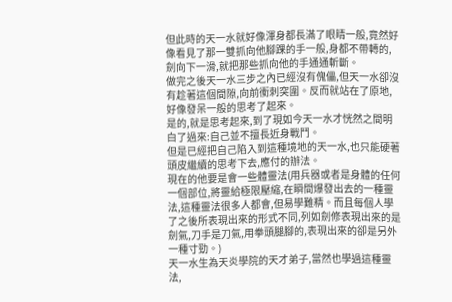但此時的天一水就好像渾身都長滿了眼睛一般,竟然好像看見了那一雙抓向他腳踝的手一般,身都不帶轉的,劍向下一滑,就把那些抓向他的手通通斬斷。
做完之後天一水三步之內已經沒有傀儡,但天一水卻沒有趁著這個間隙,向前衝刺突圍。反而就站在了原地,好像發呆一般的思考了起來。
是的,就是思考起來,到了現如今天一水才恍然之間明白了過來:自己並不擅長近身戰鬥。
但是已經把自己陷入到這種境地的天一水,也只能硬著頭皮繼續的思考下去,應付的辦法。
現在的他要是會一些體靈法(用兵器或者是身體的任何一個部位,將靈給極限壓縮,在瞬間爆發出去的一種靈法,這種靈法很多人都會,但易學難精。而且每個人學了之後所表現出來的形式不同,列如劍修表現出來的是劍氣,刀手是刀氣,用拳頭腿腳的,表現出來的卻是另外一種寸勁。)
天一水生為天炎學院的天才弟子,當然也學過這種靈法,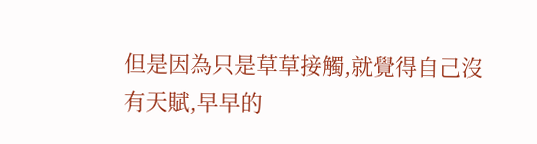但是因為只是草草接觸,就覺得自己沒有天賦,早早的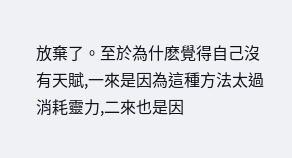放棄了。至於為什麽覺得自己沒有天賦,一來是因為這種方法太過消耗靈力,二來也是因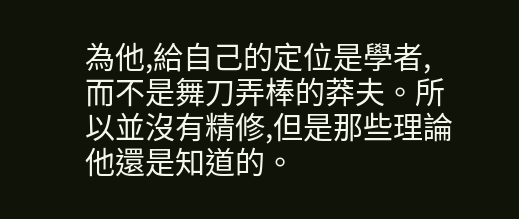為他,給自己的定位是學者,而不是舞刀弄棒的莽夫。所以並沒有精修,但是那些理論他還是知道的。